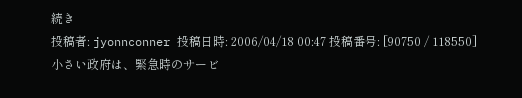続き
投稿者: jyonnconner 投稿日時: 2006/04/18 00:47 投稿番号: [90750 / 118550]
小さい政府は、緊急時のサービ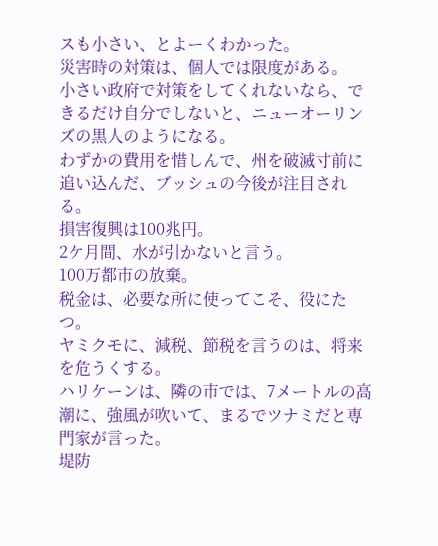スも小さい、とよーくわかった。
災害時の対策は、個人では限度がある。
小さい政府で対策をしてくれないなら、できるだけ自分でしないと、ニューオーリンズの黒人のようになる。
わずかの費用を惜しんで、州を破滅寸前に追い込んだ、ブッシュの今後が注目される。
損害復興は100兆円。
2ケ月間、水が引かないと言う。
100万都市の放棄。
税金は、必要な所に使ってこそ、役にたつ。
ヤミクモに、減税、節税を言うのは、将来を危うくする。
ハリケーンは、隣の市では、7メートルの高潮に、強風が吹いて、まるでツナミだと専門家が言った。
堤防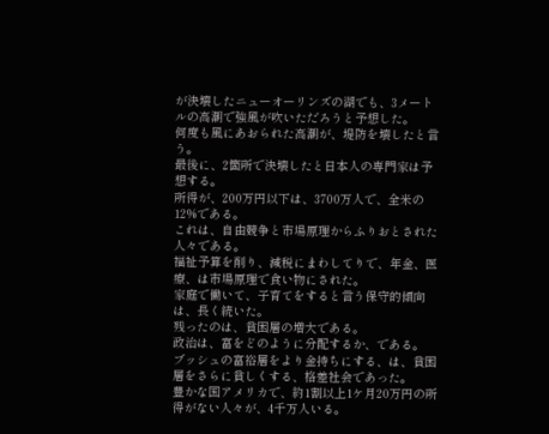が決壊したニューオーリンズの湖でも、3メートルの高潮で強風が吹いただろうと予想した。
何度も風にあおられた高潮が、堤防を壊したと言う。
最後に、2箇所で決壊したと日本人の専門家は予想する。
所得が、200万円以下は、3700万人で、全米の12%である。
これは、自由競争と市場原理からふりおとされた人々である。
福祉予算を削り、減税にまわしてりで、年金、医療、は市場原理で食い物にされた。
家庭で働いて、子育てをすると言う保守的傾向は、長く続いた。
残ったのは、貧困層の増大である。
政治は、富をどのように分配するか、である。
ブッシュの富裕層をより金持ちにする、は、貧困層をさらに貧しくする、格差社会であった。
豊かな国アメリカで、約1割以上1ケ月20万円の所得がない人々が、4千万人いる。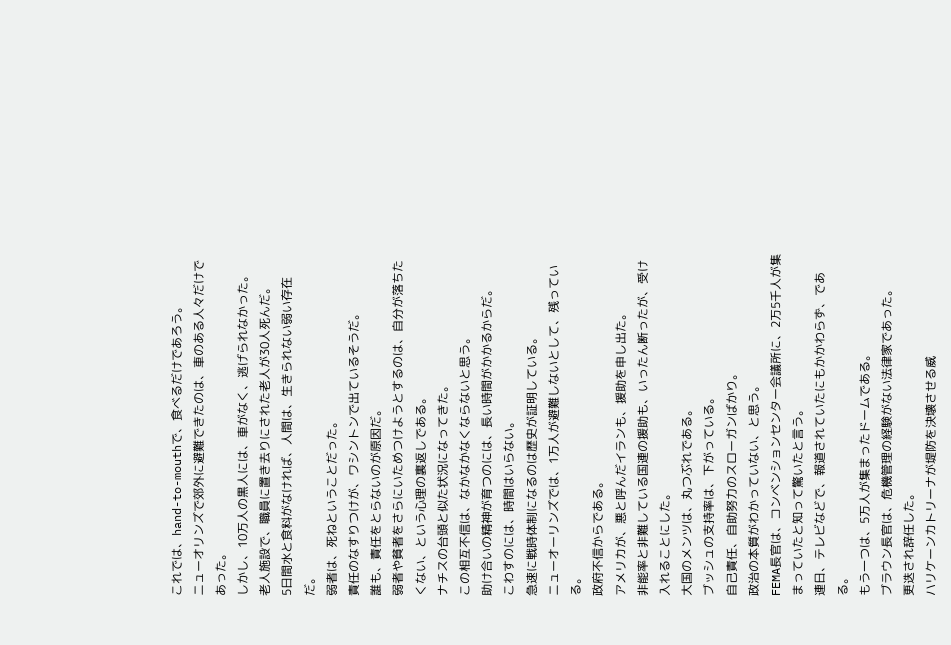これでは、hand-to-mouthで、食べるだけであろう。
ニューオリンズで郊外に避難できたのは、車のある人々だけであった。
しかし、10万人の黒人には、車がなく、逃げられなかった。
老人施設で、職員に置き去りにされた老人が30人死んだ。
5日間水と食料がなければ、人間は、生きられない弱い存在だ。
弱者は、死ねということだった。
責任のなすりつけが、ワシントンで出ているそうだ。
誰も、責任をとらないのが原因だ。
弱者や貧者をさらにいためつけようとするのは、自分が落ちたくない、という心理の裏返しである。
ナチスの台頭と似た状況になってきた。
この相互不信は、なかなかなくならないと思う。
助け合いの精神が育つのには、長い時間がかかるからだ。
こわすのには、時間はいらない。
急速に戦時体制になるのは歴史が証明している。
ニューオーリンズでは、1万人が避難しないとして、残っている。
政府不信からである。
アメリカが、悪と呼んだイランも、援助を申し出た。
非能率と非難している国連の援助も、いったん断ったが、受け入れることにした。
大国のメンツは、丸つぶれである。
ブッシュの支持率は、下がっている。
自己責任、自助努力のスローガンばかり。
政治の本質がわかっていない、と思う。
FEMA長官は、コンベンションセンター会議所に、2万5千人が集まっていたと知って驚いたと言う。
連日、テレビなどで、報道されていたにもかかわらず、である。
もう一つは、5万人が集まったドームである。
ブラウン長官は、危機管理の経験がない法律家であった。
更迭され辞任した。
ハリケーンカトリーナが堤防を決壊させる威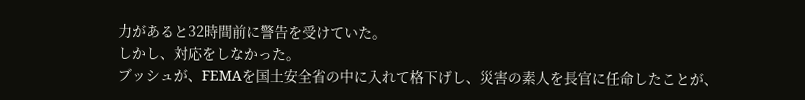力があると32時間前に警告を受けていた。
しかし、対応をしなかった。
ブッシュが、FEMAを国土安全省の中に入れて格下げし、災害の素人を長官に任命したことが、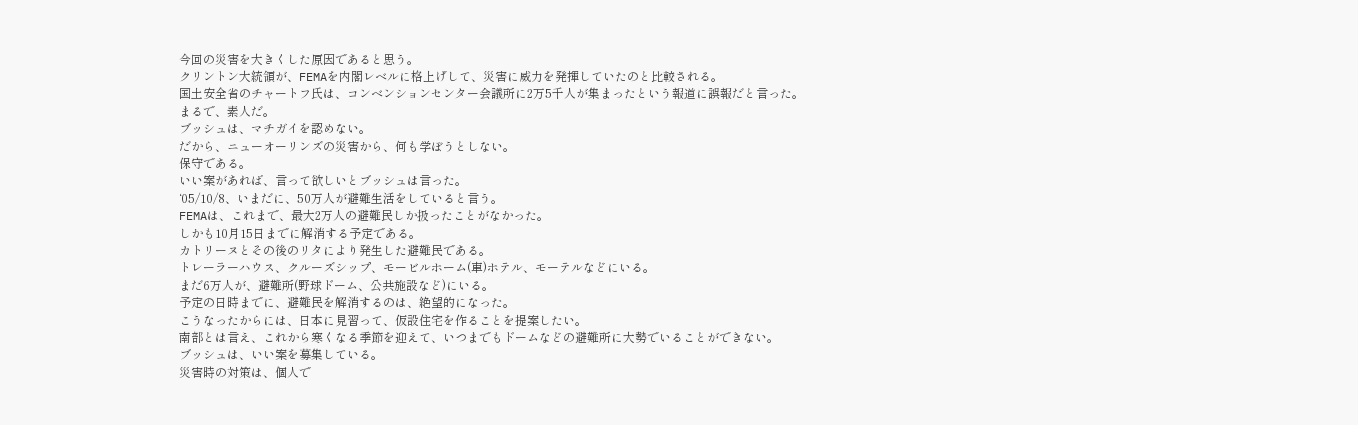今回の災害を大きくした原因であると思う。
クリントン大統領が、FEMAを内閣レベルに格上げして、災害に威力を発揮していたのと比較される。
国土安全省のチャートフ氏は、コンベンションセンター会議所に2万5千人が集まったという報道に誤報だと言った。
まるで、素人だ。
ブッシュは、マチガイを認めない。
だから、ニューオーリンズの災害から、何も学ぼうとしない。
保守である。
いい案があれば、言って欲しいとブッシュは言った。
‘05/10/8、いまだに、50万人が避難生活をしていると言う。
FEMAは、これまで、最大2万人の避難民しか扱ったことがなかった。
しかも10月15日までに解消する予定である。
カトリーヌとその後のリタにより発生した避難民である。
トレーラーハウス、クルーズシップ、モービルホーム(車)ホテル、モーテルなどにいる。
まだ6万人が、避難所(野球ドーム、公共施設など)にいる。
予定の日時までに、避難民を解消するのは、絶望的になった。
こうなったからには、日本に見習って、仮設住宅を作ることを提案したい。
南部とは言え、これから寒くなる季節を迎えて、いつまでもドームなどの避難所に大勢でいることができない。
ブッシュは、いい案を募集している。
災害時の対策は、個人で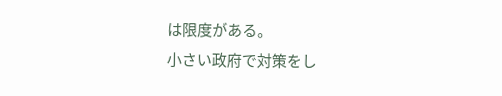は限度がある。
小さい政府で対策をし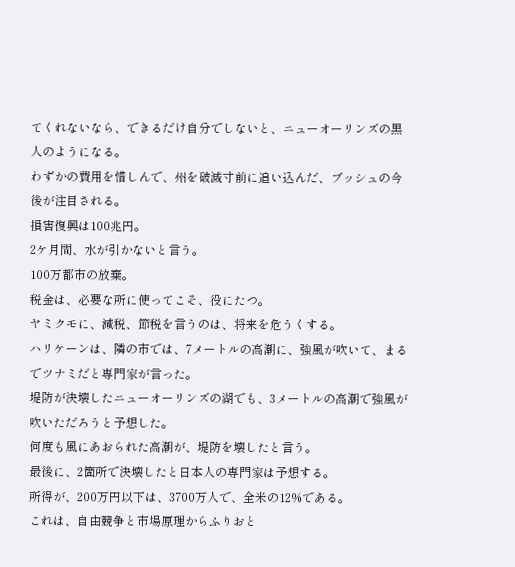てくれないなら、できるだけ自分でしないと、ニューオーリンズの黒人のようになる。
わずかの費用を惜しんで、州を破滅寸前に追い込んだ、ブッシュの今後が注目される。
損害復興は100兆円。
2ケ月間、水が引かないと言う。
100万都市の放棄。
税金は、必要な所に使ってこそ、役にたつ。
ヤミクモに、減税、節税を言うのは、将来を危うくする。
ハリケーンは、隣の市では、7メートルの高潮に、強風が吹いて、まるでツナミだと専門家が言った。
堤防が決壊したニューオーリンズの湖でも、3メートルの高潮で強風が吹いただろうと予想した。
何度も風にあおられた高潮が、堤防を壊したと言う。
最後に、2箇所で決壊したと日本人の専門家は予想する。
所得が、200万円以下は、3700万人で、全米の12%である。
これは、自由競争と市場原理からふりおと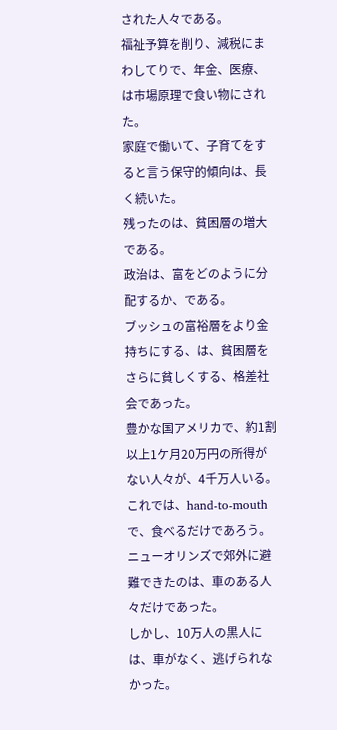された人々である。
福祉予算を削り、減税にまわしてりで、年金、医療、は市場原理で食い物にされた。
家庭で働いて、子育てをすると言う保守的傾向は、長く続いた。
残ったのは、貧困層の増大である。
政治は、富をどのように分配するか、である。
ブッシュの富裕層をより金持ちにする、は、貧困層をさらに貧しくする、格差社会であった。
豊かな国アメリカで、約1割以上1ケ月20万円の所得がない人々が、4千万人いる。
これでは、hand-to-mouthで、食べるだけであろう。
ニューオリンズで郊外に避難できたのは、車のある人々だけであった。
しかし、10万人の黒人には、車がなく、逃げられなかった。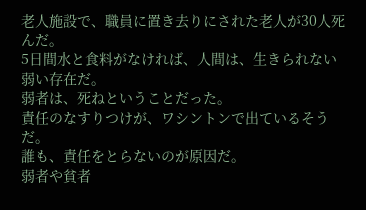老人施設で、職員に置き去りにされた老人が30人死んだ。
5日間水と食料がなければ、人間は、生きられない弱い存在だ。
弱者は、死ねということだった。
責任のなすりつけが、ワシントンで出ているそうだ。
誰も、責任をとらないのが原因だ。
弱者や貧者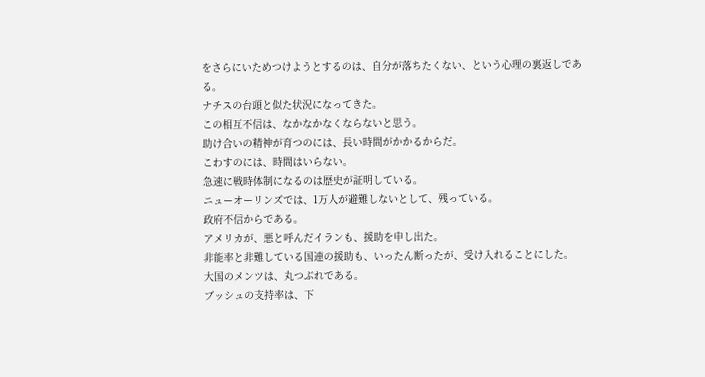をさらにいためつけようとするのは、自分が落ちたくない、という心理の裏返しである。
ナチスの台頭と似た状況になってきた。
この相互不信は、なかなかなくならないと思う。
助け合いの精神が育つのには、長い時間がかかるからだ。
こわすのには、時間はいらない。
急速に戦時体制になるのは歴史が証明している。
ニューオーリンズでは、1万人が避難しないとして、残っている。
政府不信からである。
アメリカが、悪と呼んだイランも、援助を申し出た。
非能率と非難している国連の援助も、いったん断ったが、受け入れることにした。
大国のメンツは、丸つぶれである。
ブッシュの支持率は、下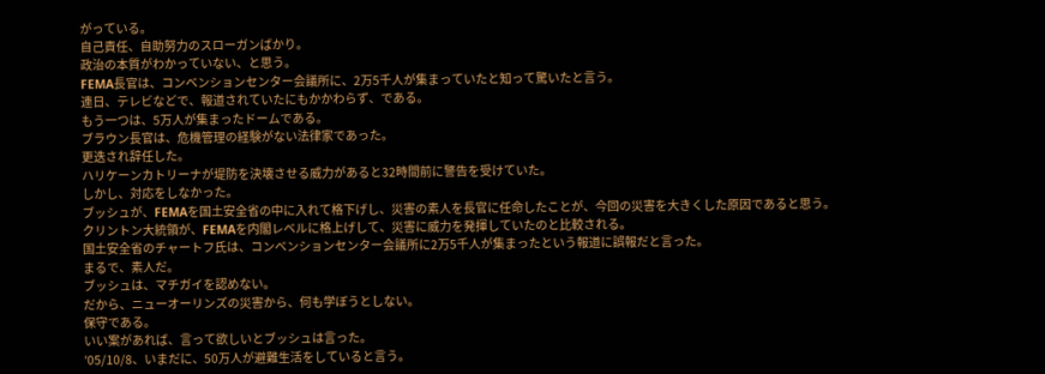がっている。
自己責任、自助努力のスローガンばかり。
政治の本質がわかっていない、と思う。
FEMA長官は、コンベンションセンター会議所に、2万5千人が集まっていたと知って驚いたと言う。
連日、テレビなどで、報道されていたにもかかわらず、である。
もう一つは、5万人が集まったドームである。
ブラウン長官は、危機管理の経験がない法律家であった。
更迭され辞任した。
ハリケーンカトリーナが堤防を決壊させる威力があると32時間前に警告を受けていた。
しかし、対応をしなかった。
ブッシュが、FEMAを国土安全省の中に入れて格下げし、災害の素人を長官に任命したことが、今回の災害を大きくした原因であると思う。
クリントン大統領が、FEMAを内閣レベルに格上げして、災害に威力を発揮していたのと比較される。
国土安全省のチャートフ氏は、コンベンションセンター会議所に2万5千人が集まったという報道に誤報だと言った。
まるで、素人だ。
ブッシュは、マチガイを認めない。
だから、ニューオーリンズの災害から、何も学ぼうとしない。
保守である。
いい案があれば、言って欲しいとブッシュは言った。
‘05/10/8、いまだに、50万人が避難生活をしていると言う。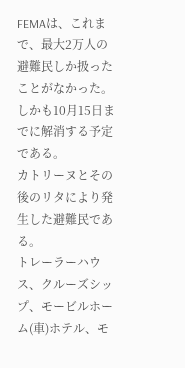FEMAは、これまで、最大2万人の避難民しか扱ったことがなかった。
しかも10月15日までに解消する予定である。
カトリーヌとその後のリタにより発生した避難民である。
トレーラーハウス、クルーズシップ、モービルホーム(車)ホテル、モ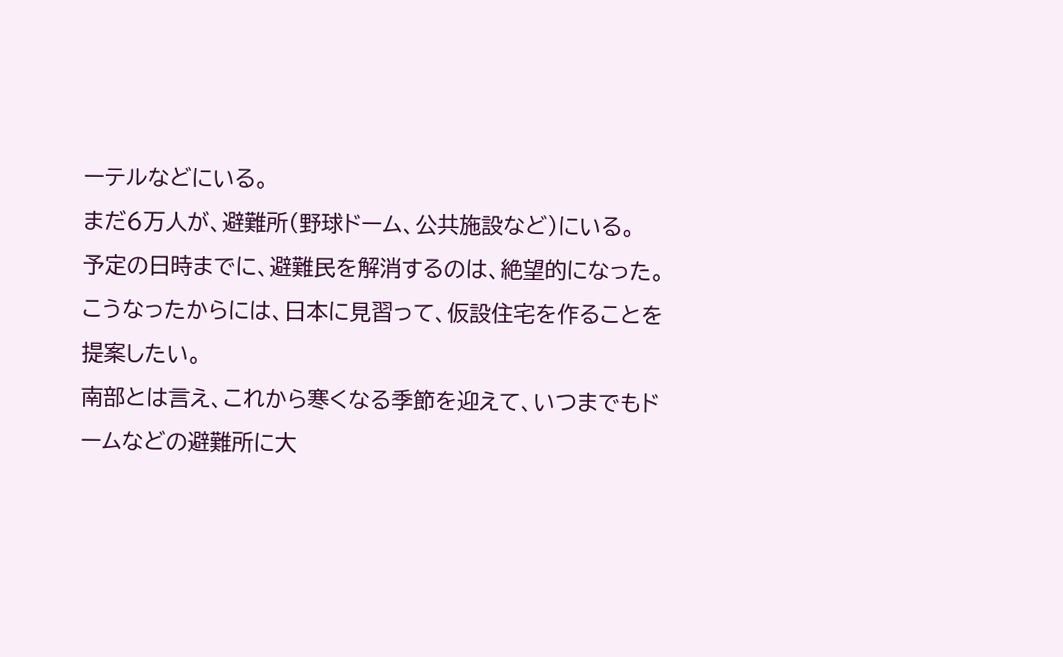ーテルなどにいる。
まだ6万人が、避難所(野球ドーム、公共施設など)にいる。
予定の日時までに、避難民を解消するのは、絶望的になった。
こうなったからには、日本に見習って、仮設住宅を作ることを提案したい。
南部とは言え、これから寒くなる季節を迎えて、いつまでもドームなどの避難所に大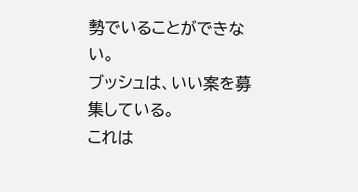勢でいることができない。
ブッシュは、いい案を募集している。
これは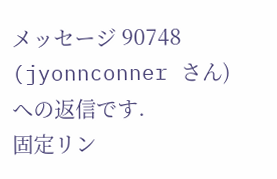メッセージ 90748 (jyonnconner さん)への返信です.
固定リン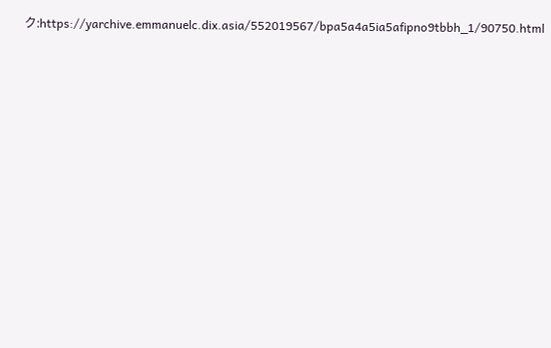ク:https://yarchive.emmanuelc.dix.asia/552019567/bpa5a4a5ia5afipno9tbbh_1/90750.html